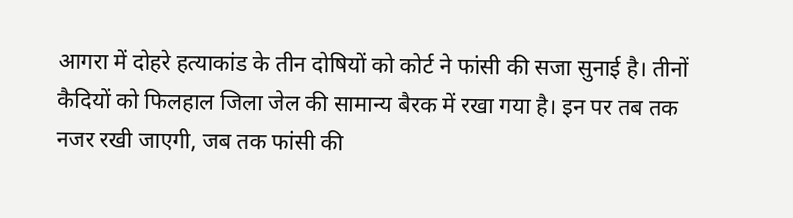आगरा में दोहरे हत्याकांड के तीन दोषियों को कोर्ट ने फांसी की सजा सुनाई है। तीनों कैदियों को फिलहाल जिला जेल की सामान्य बैरक में रखा गया है। इन पर तब तक नजर रखी जाएगी, जब तक फांसी की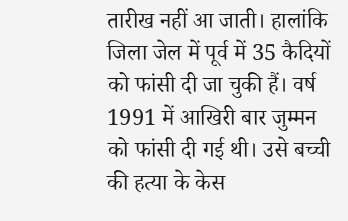तारीख नहीं आ जाती। हालांकि जिला जेल में पूर्व में 35 कैदियों को फांसी दी जा चुकी हैं। वर्ष 1991 में आखिरी बार जुम्मन को फांसी दी गई थी। उसे बच्ची की हत्या के केस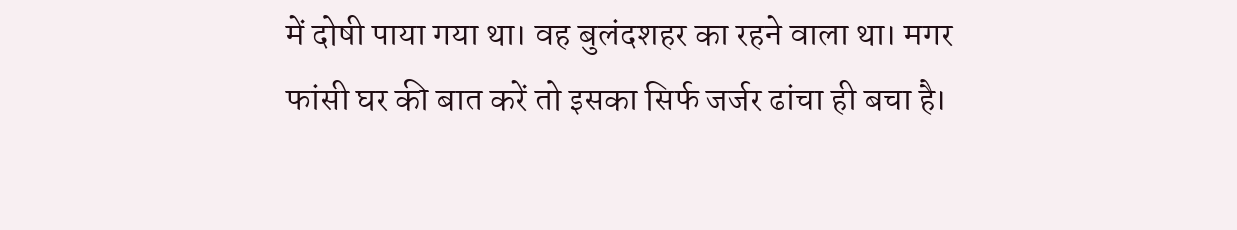में दोषी पाया गया था। वह बुलंदशहर का रहने वाला था। मगर फांसी घर की बात करें तो इसका सिर्फ जर्जर ढांचा ही बचा है।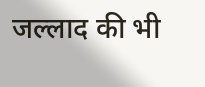जल्लाद की भी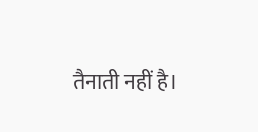तैनाती नहीं है।